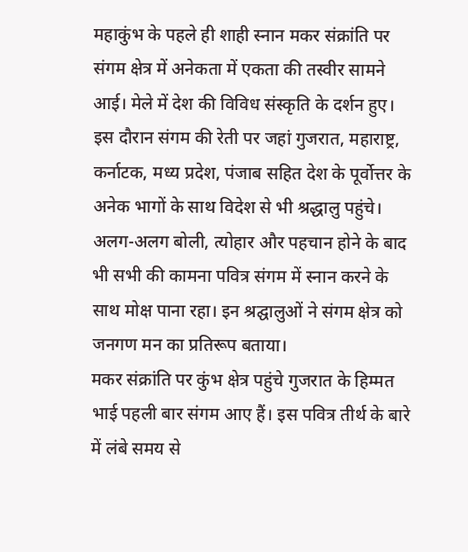महाकुंभ के पहले ही शाही स्नान मकर संक्रांति पर संगम क्षेत्र में अनेकता में एकता की तस्वीर सामने आई। मेले में देश की विविध संस्कृति के दर्शन हुए। इस दौरान संगम की रेती पर जहां गुजरात, महाराष्ट्र, कर्नाटक, मध्य प्रदेश, पंजाब सहित देश के पूर्वोत्तर के अनेक भागों के साथ विदेश से भी श्रद्धालु पहुंचे। अलग-अलग बोली, त्योहार और पहचान होने के बाद भी सभी की कामना पवित्र संगम में स्नान करने के साथ मोक्ष पाना रहा। इन श्रद्घालुओं ने संगम क्षेत्र को जनगण मन का प्रतिरूप बताया।
मकर संक्रांति पर कुंभ क्षेत्र पहुंचे गुजरात के हिम्मत भाई पहली बार संगम आए हैं। इस पवित्र तीर्थ के बारे में लंबे समय से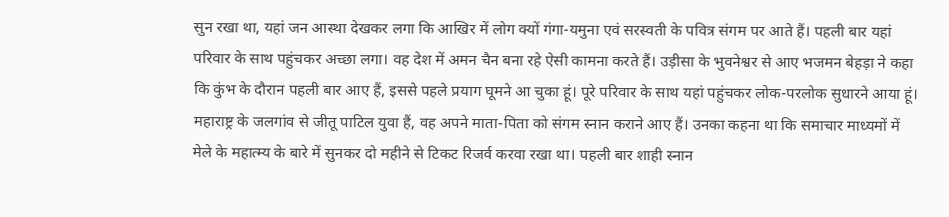सुन रखा था, यहां जन आस्था देखकर लगा कि आखिर में लोग क्यों गंगा-यमुना एवं सरस्वती के पवित्र संगम पर आते हैं। पहली बार यहां परिवार के साथ पहुंचकर अच्छा लगा। वह देश में अमन चैन बना रहे ऐसी कामना करते हैं। उड़ीसा के भुवनेश्वर से आए भजमन बेहड़ा ने कहा कि कुंभ के दौरान पहली बार आए हैं, इससे पहले प्रयाग घूमने आ चुका हूं। पूरे परिवार के साथ यहां पहुंचकर लोक-परलोक सुधारने आया हूं।
महाराष्ट्र के जलगांव से जीतू पाटिल युवा हैं, वह अपने माता-पिता को संगम स्नान कराने आए हैं। उनका कहना था कि समाचार माध्यमों में मेले के महात्म्य के बारे में सुनकर दो महीने से टिकट रिजर्व करवा रखा था। पहली बार शाही स्नान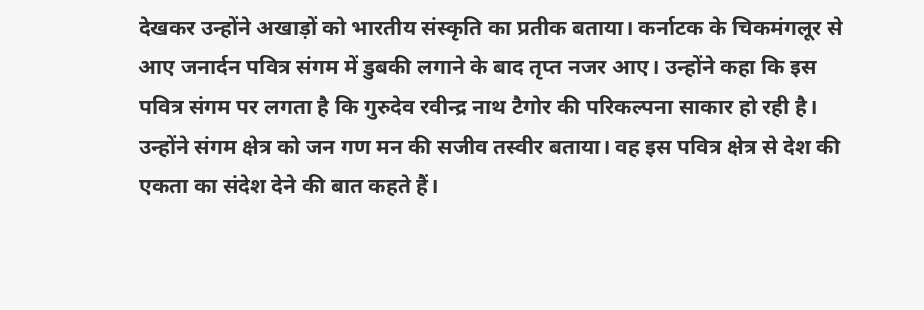देखकर उन्होंने अखाड़ों को भारतीय संस्कृति का प्रतीक बताया। कर्नाटक के चिकमंगलूर से आए जनार्दन पवित्र संगम में डुबकी लगाने के बाद तृप्त नजर आए। उन्होंने कहा कि इस पवित्र संगम पर लगता है कि गुरुदेव रवीन्द्र नाथ टैगोर की परिकल्पना साकार हो रही है। उन्होंने संगम क्षेत्र को जन गण मन की सजीव तस्वीर बताया। वह इस पवित्र क्षेत्र से देश की एकता का संदेश देने की बात कहते हैं।